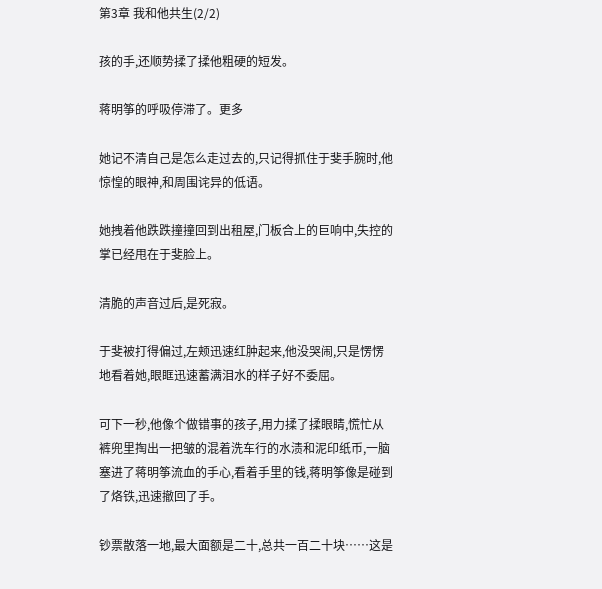第3章 我和他共生(2/2)

孩的手,还顺势揉了揉他粗硬的短发。

蒋明筝的呼吸停滞了。更多

她记不清自己是怎么走过去的,只记得抓住于斐手腕时,他惊惶的眼神,和周围诧异的低语。

她拽着他跌跌撞撞回到出租屋,门板合上的巨响中,失控的掌已经甩在于斐脸上。

清脆的声音过后,是死寂。

于斐被打得偏过,左颊迅速红肿起来,他没哭闹,只是愣愣地看着她,眼眶迅速蓄满泪水的样子好不委屈。

可下一秒,他像个做错事的孩子,用力揉了揉眼睛,慌忙从裤兜里掏出一把皱的混着洗车行的水渍和泥印纸币,一脑塞进了蒋明筝流血的手心,看着手里的钱,蒋明筝像是碰到了烙铁,迅速撤回了手。

钞票散落一地,最大面额是二十,总共一百二十块……这是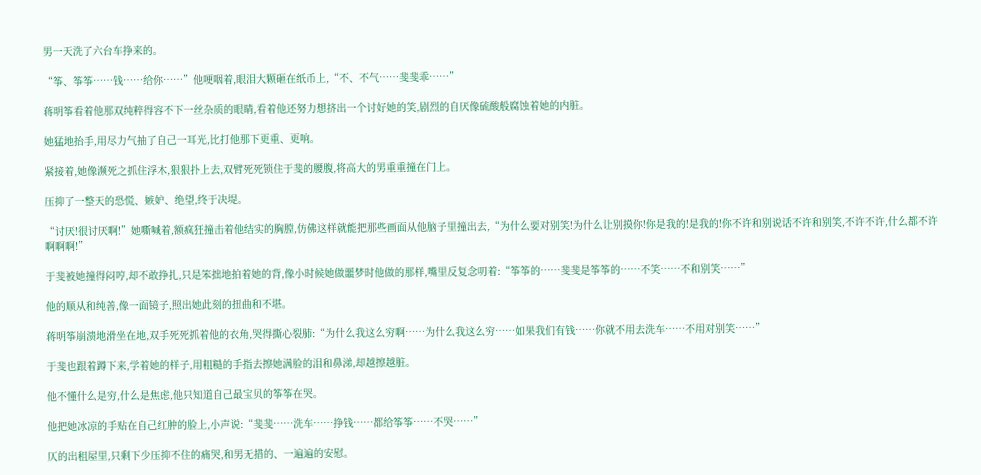男一天洗了六台车挣来的。

“筝、筝筝……钱……给你……”他哽咽着,眼泪大颗砸在纸币上,“不、不气……斐斐乖……”

蒋明筝看着他那双纯粹得容不下一丝杂质的眼睛,看着他还努力想挤出一个讨好她的笑,剧烈的自厌像硫酸般腐蚀着她的内脏。

她猛地抬手,用尽力气抽了自己一耳光,比打他那下更重、更响。

紧接着,她像濒死之抓住浮木,狠狠扑上去,双臂死死锁住于斐的腰腹,将高大的男重重撞在门上。

压抑了一整天的恐慌、嫉妒、绝望,终于决堤。

“讨厌!很讨厌啊!”她嘶喊着,额疯狂撞击着他结实的胸膛,仿佛这样就能把那些画面从他脑子里撞出去,“为什么要对别笑!为什么让别摸你!你是我的!是我的!你不许和别说话不许和别笑,不许不许,什么都不许啊啊啊!”

于斐被她撞得闷哼,却不敢挣扎,只是笨拙地拍着她的背,像小时候她做噩梦时他做的那样,嘴里反复念叨着:“筝筝的……斐斐是筝筝的……不笑……不和别笑……”

他的顺从和纯善,像一面镜子,照出她此刻的扭曲和不堪。

蒋明筝崩溃地滑坐在地,双手死死抓着他的衣角,哭得撕心裂肺:“为什么我这么穷啊……为什么我这么穷……如果我们有钱……你就不用去洗车……不用对别笑……”

于斐也跟着蹲下来,学着她的样子,用粗糙的手指去擦她满脸的泪和鼻涕,却越擦越脏。

他不懂什么是穷,什么是焦虑,他只知道自己最宝贝的筝筝在哭。

他把她冰凉的手贴在自己红肿的脸上,小声说:“斐斐……洗车……挣钱……都给筝筝……不哭……”

仄的出租屋里,只剩下少压抑不住的痛哭,和男无措的、一遍遍的安慰。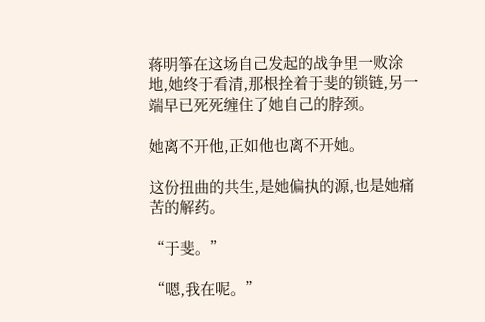蒋明筝在这场自己发起的战争里一败涂地,她终于看清,那根拴着于斐的锁链,另一端早已死死缠住了她自己的脖颈。

她离不开他,正如他也离不开她。

这份扭曲的共生,是她偏执的源,也是她痛苦的解药。

“于斐。”

“嗯,我在呢。”